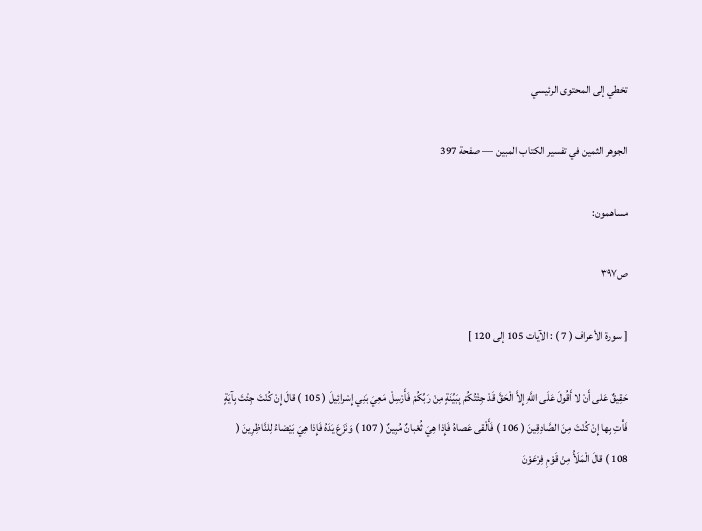تخطي إلى المحتوى الرئيسي

الجوهر الثمين في تفسير الكتاب المبين — صفحة 397

مساهمون:

ص٣٩٧

[ سورة الأعراف ( 7 ) : الآيات 105 إلى 120 ]

حَقِيقٌ عَلى أَنْ لا أَقُولَ عَلَى اللَّهِ إِلاَّ الْحَقَّ قَدْ جِئْتُكُمْ بِبَيِّنَةٍ مِنْ رَبِّكُمْ فَأَرْسِلْ مَعِيَ بَنِي إِسْرائِيلَ ( 105 ) قالَ إِنْ كُنْتَ جِئْتَ بِآيَةٍ فَأْتِ بِها إِنْ كُنْتَ مِنَ الصَّادِقِينَ ( 106 ) فَأَلْقى عَصاهُ فَإِذا هِيَ ثُعْبانٌ مُبِينٌ ( 107 ) وَنَزَعَ يَدَهُ فَإِذا هِيَ بَيْضاءُ لِلنَّاظِرِينَ ( 108 ) قالَ الْمَلَأُ مِنْ قَوْمِ فِرْعَوْنَ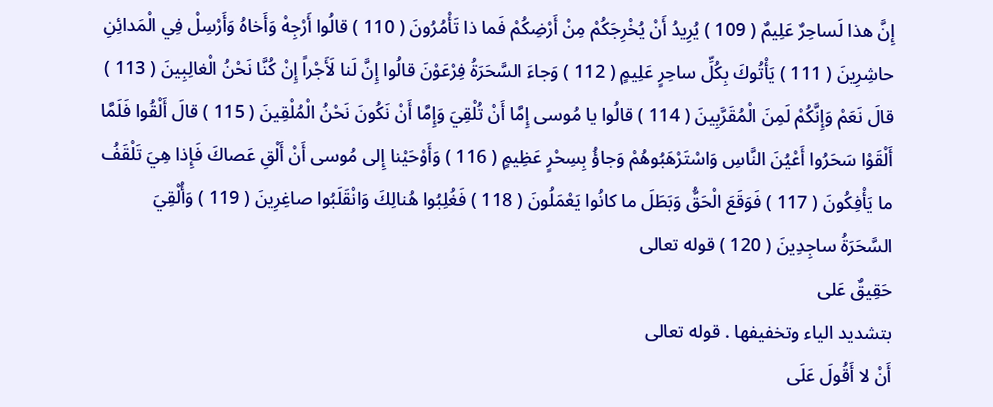إِنَّ هذا لَساحِرٌ عَلِيمٌ ( 109 ) يُرِيدُ أَنْ يُخْرِجَكُمْ مِنْ أَرْضِكُمْ فَما ذا تَأْمُرُونَ ( 110 ) قالُوا أَرْجِهْ وَأَخاهُ وَأَرْسِلْ فِي الْمَدائِنِ حاشِرِينَ ( 111 ) يَأْتُوكَ بِكُلِّ ساحِرٍ عَلِيمٍ ( 112 ) وَجاءَ السَّحَرَةُ فِرْعَوْنَ قالُوا إِنَّ لَنا لَأَجْراً إِنْ كُنَّا نَحْنُ الْغالِبِينَ ( 113 ) قالَ نَعَمْ وَإِنَّكُمْ لَمِنَ الْمُقَرَّبِينَ ( 114 ) قالُوا يا مُوسى إِمَّا أَنْ تُلْقِيَ وَإِمَّا أَنْ نَكُونَ نَحْنُ الْمُلْقِينَ ( 115 ) قالَ أَلْقُوا فَلَمَّا أَلْقَوْا سَحَرُوا أَعْيُنَ النَّاسِ وَاسْتَرْهَبُوهُمْ وَجاؤُ بِسِحْرٍ عَظِيمٍ ( 116 ) وَأَوْحَيْنا إِلى مُوسى أَنْ أَلْقِ عَصاكَ فَإِذا هِيَ تَلْقَفُ ما يَأْفِكُونَ ( 117 ) فَوَقَعَ الْحَقُّ وَبَطَلَ ما كانُوا يَعْمَلُونَ ( 118 ) فَغُلِبُوا هُنالِكَ وَانْقَلَبُوا صاغِرِينَ ( 119 ) وَأُلْقِيَ السَّحَرَةُ ساجِدِينَ ( 120 ) قوله تعالى
حَقِيقٌ عَلى
بتشديد الياء وتخفيفها . قوله تعالى
أَنْ لا أَقُولَ عَلَى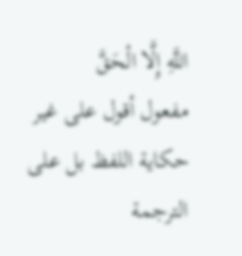اللَّهِ إِلَّا الْحَقَّ
مفعول أقول على غير حكاية اللفظ بل على الترجمة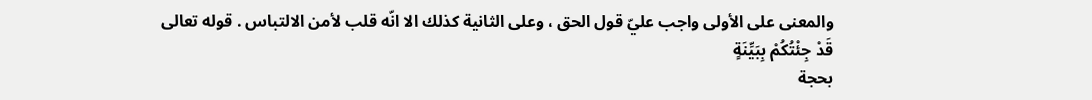والمعنى على الأولى واجب عليّ قول الحق ، وعلى الثانية كذلك الا انّه قلب لأمن الالتباس . قوله تعالى
قَدْ جِئْتُكُمْ بِبَيِّنَةٍ
بحجة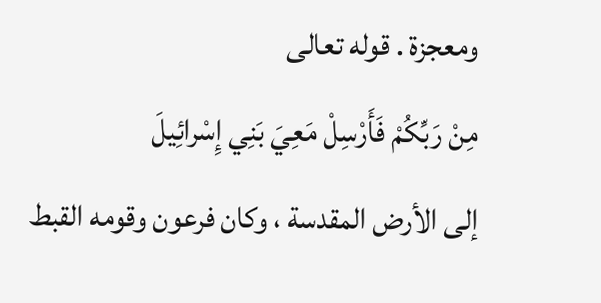ومعجزة . قوله تعالى
مِنْ رَبِّكُمْ فَأَرْسِلْ مَعِيَ بَنِي إِسْرائِيلَ
إلى الأرض المقدسة ، وكان فرعون وقومه القبط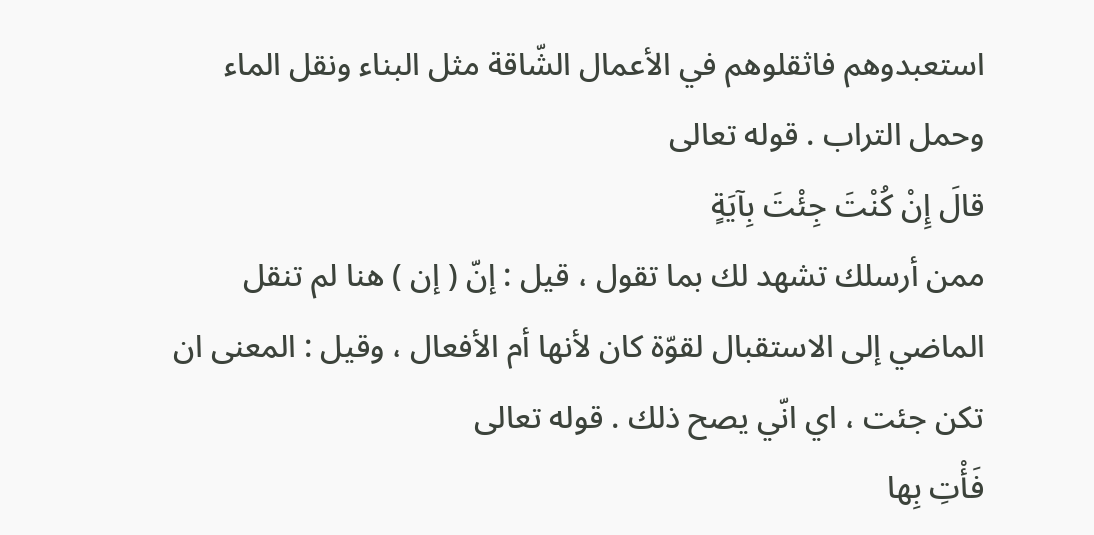استعبدوهم فاثقلوهم في الأعمال الشّاقة مثل البناء ونقل الماء وحمل التراب . قوله تعالى
قالَ إِنْ كُنْتَ جِئْتَ بِآيَةٍ
ممن أرسلك تشهد لك بما تقول ، قيل : إنّ ( إن ) هنا لم تنقل الماضي إلى الاستقبال لقوّة كان لأنها أم الأفعال ، وقيل : المعنى ان تكن جئت ، اي انّي يصح ذلك . قوله تعالى
فَأْتِ بِها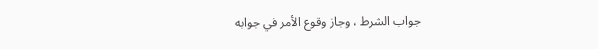جواب الشرط ، وجاز وقوع الأمر في جوابه